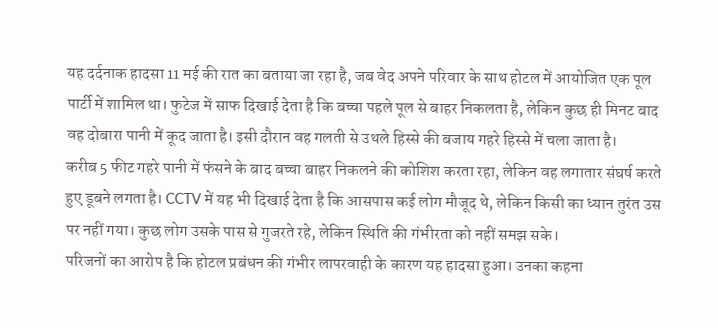यह दर्दनाक हादसा 11 मई की रात का बताया जा रहा है, जब वेद अपने परिवार के साथ होटल में आयोजित एक पूल पार्टी में शामिल था। फुटेज में साफ दिखाई देता है कि बच्चा पहले पूल से बाहर निकलता है, लेकिन कुछ ही मिनट बाद वह दोबारा पानी में कूद जाता है। इसी दौरान वह गलती से उथले हिस्से की बजाय गहरे हिस्से में चला जाता है।
करीब 5 फीट गहरे पानी में फंसने के बाद बच्चा बाहर निकलने की कोशिश करता रहा, लेकिन वह लगातार संघर्ष करते हुए डूबने लगता है। CCTV में यह भी दिखाई देता है कि आसपास कई लोग मौजूद थे, लेकिन किसी का ध्यान तुरंत उस पर नहीं गया। कुछ लोग उसके पास से गुजरते रहे, लेकिन स्थिति की गंभीरता को नहीं समझ सके।
परिजनों का आरोप है कि होटल प्रबंधन की गंभीर लापरवाही के कारण यह हादसा हुआ। उनका कहना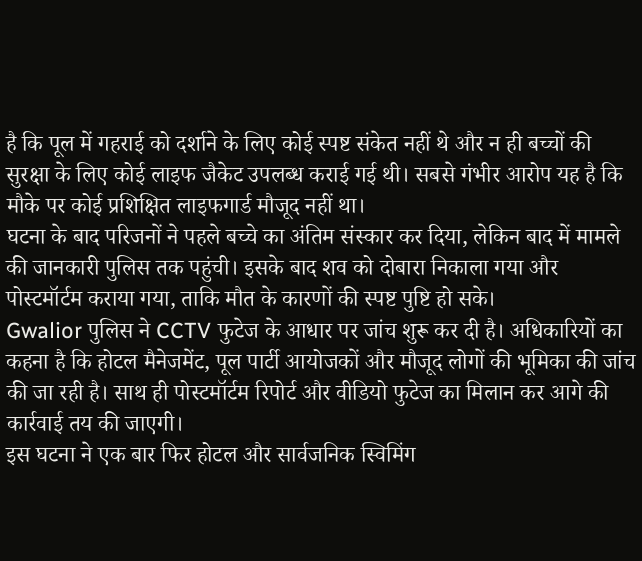है कि पूल में गहराई को दर्शाने के लिए कोई स्पष्ट संकेत नहीं थे और न ही बच्चों की सुरक्षा के लिए कोई लाइफ जैकेट उपलब्ध कराई गई थी। सबसे गंभीर आरोप यह है कि मौके पर कोई प्रशिक्षित लाइफगार्ड मौजूद नहीं था।
घटना के बाद परिजनों ने पहले बच्चे का अंतिम संस्कार कर दिया, लेकिन बाद में मामले की जानकारी पुलिस तक पहुंची। इसके बाद शव को दोबारा निकाला गया और पोस्टमॉर्टम कराया गया, ताकि मौत के कारणों की स्पष्ट पुष्टि हो सके।
Gwalior पुलिस ने CCTV फुटेज के आधार पर जांच शुरू कर दी है। अधिकारियों का कहना है कि होटल मैनेजमेंट, पूल पार्टी आयोजकों और मौजूद लोगों की भूमिका की जांच की जा रही है। साथ ही पोस्टमॉर्टम रिपोर्ट और वीडियो फुटेज का मिलान कर आगे की कार्रवाई तय की जाएगी।
इस घटना ने एक बार फिर होटल और सार्वजनिक स्विमिंग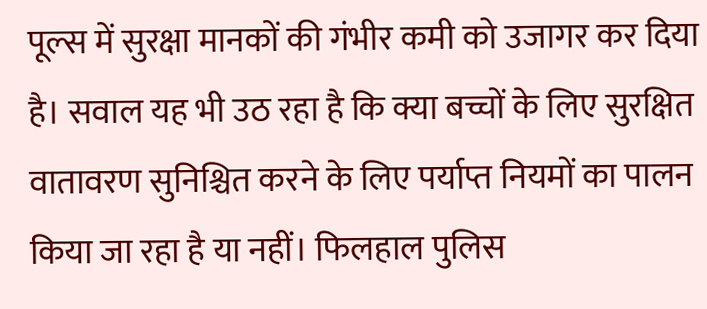पूल्स में सुरक्षा मानकों की गंभीर कमी को उजागर कर दिया है। सवाल यह भी उठ रहा है कि क्या बच्चों के लिए सुरक्षित वातावरण सुनिश्चित करने के लिए पर्याप्त नियमों का पालन किया जा रहा है या नहीं। फिलहाल पुलिस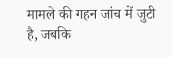मामले की गहन जांच में जुटी है, जबकि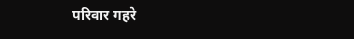परिवार गहरे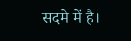सदमे में है।